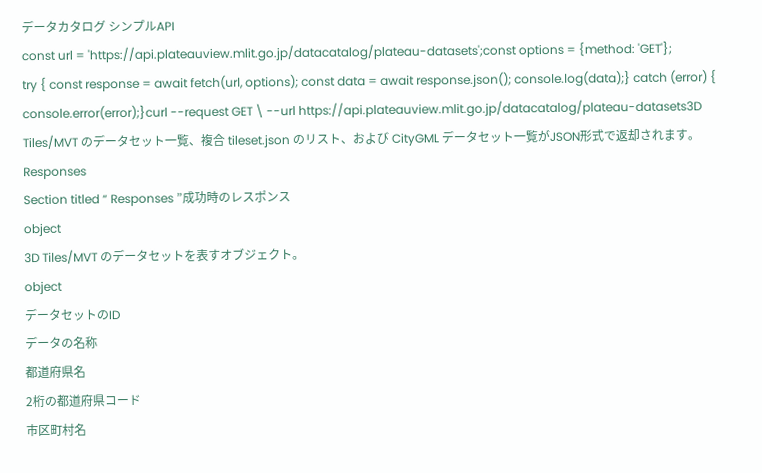データカタログ シンプルAPI
const url = 'https://api.plateauview.mlit.go.jp/datacatalog/plateau-datasets';const options = {method: 'GET'};
try { const response = await fetch(url, options); const data = await response.json(); console.log(data);} catch (error) { console.error(error);}curl --request GET \ --url https://api.plateauview.mlit.go.jp/datacatalog/plateau-datasets3D Tiles/MVT のデータセット一覧、複合 tileset.json のリスト、および CityGML データセット一覧がJSON形式で返却されます。
Responses
Section titled “ Responses ”成功時のレスポンス
object
3D Tiles/MVT のデータセットを表すオブジェクト。
object
データセットのID
データの名称
都道府県名
2桁の都道府県コード
市区町村名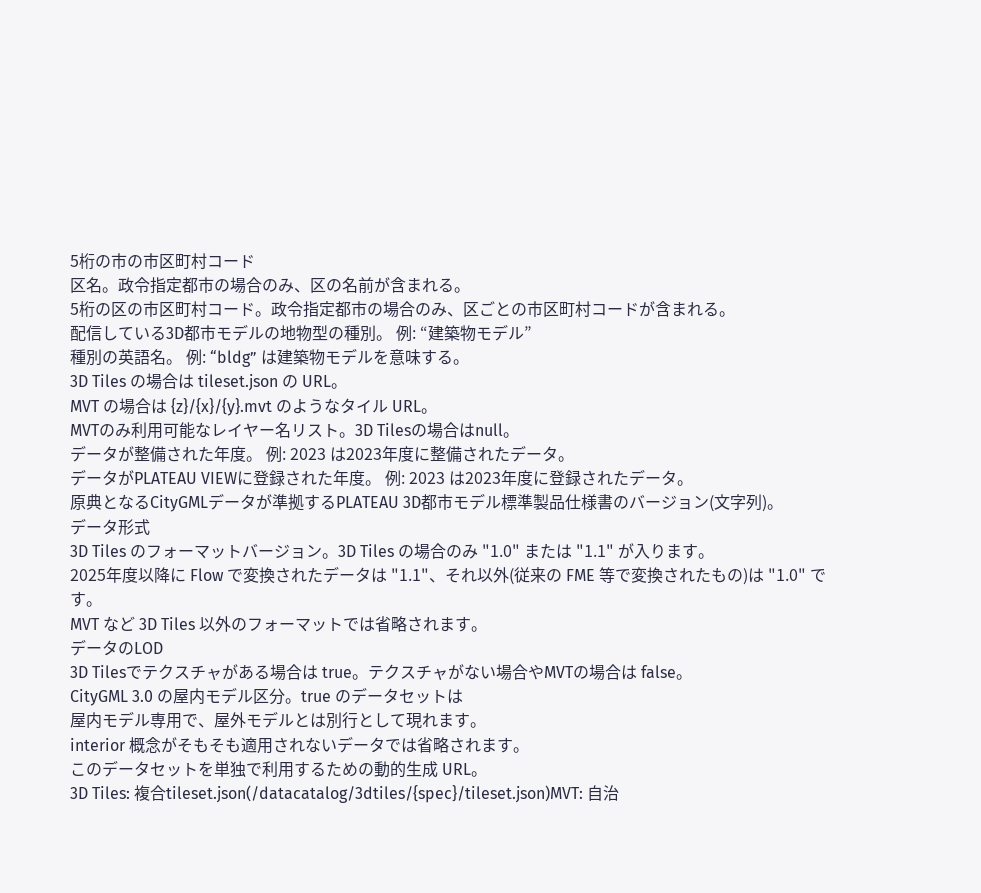5桁の市の市区町村コード
区名。政令指定都市の場合のみ、区の名前が含まれる。
5桁の区の市区町村コード。政令指定都市の場合のみ、区ごとの市区町村コードが含まれる。
配信している3D都市モデルの地物型の種別。 例: “建築物モデル”
種別の英語名。 例: “bldg” は建築物モデルを意味する。
3D Tiles の場合は tileset.json の URL。
MVT の場合は {z}/{x}/{y}.mvt のようなタイル URL。
MVTのみ利用可能なレイヤー名リスト。3D Tilesの場合はnull。
データが整備された年度。 例: 2023 は2023年度に整備されたデータ。
データがPLATEAU VIEWに登録された年度。 例: 2023 は2023年度に登録されたデータ。
原典となるCityGMLデータが準拠するPLATEAU 3D都市モデル標準製品仕様書のバージョン(文字列)。
データ形式
3D Tiles のフォーマットバージョン。3D Tiles の場合のみ "1.0" または "1.1" が入ります。
2025年度以降に Flow で変換されたデータは "1.1"、それ以外(従来の FME 等で変換されたもの)は "1.0" です。
MVT など 3D Tiles 以外のフォーマットでは省略されます。
データのLOD
3D Tilesでテクスチャがある場合は true。テクスチャがない場合やMVTの場合は false。
CityGML 3.0 の屋内モデル区分。true のデータセットは
屋内モデル専用で、屋外モデルとは別行として現れます。
interior 概念がそもそも適用されないデータでは省略されます。
このデータセットを単独で利用するための動的生成 URL。
3D Tiles: 複合tileset.json(/datacatalog/3dtiles/{spec}/tileset.json)MVT: 自治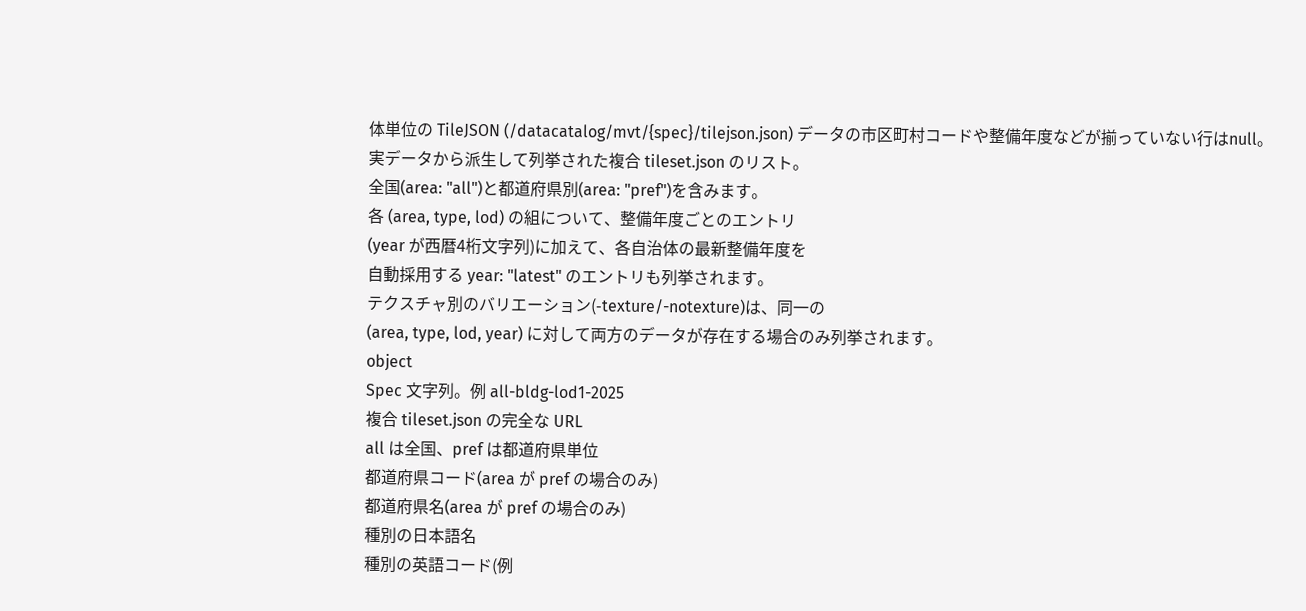体単位の TileJSON (/datacatalog/mvt/{spec}/tilejson.json) データの市区町村コードや整備年度などが揃っていない行はnull。
実データから派生して列挙された複合 tileset.json のリスト。
全国(area: "all")と都道府県別(area: "pref")を含みます。
各 (area, type, lod) の組について、整備年度ごとのエントリ
(year が西暦4桁文字列)に加えて、各自治体の最新整備年度を
自動採用する year: "latest" のエントリも列挙されます。
テクスチャ別のバリエーション(-texture/-notexture)は、同一の
(area, type, lod, year) に対して両方のデータが存在する場合のみ列挙されます。
object
Spec 文字列。例 all-bldg-lod1-2025
複合 tileset.json の完全な URL
all は全国、pref は都道府県単位
都道府県コード(area が pref の場合のみ)
都道府県名(area が pref の場合のみ)
種別の日本語名
種別の英語コード(例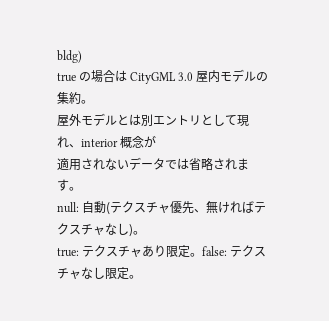bldg)
true の場合は CityGML 3.0 屋内モデルの集約。
屋外モデルとは別エントリとして現れ、interior 概念が
適用されないデータでは省略されます。
null: 自動(テクスチャ優先、無ければテクスチャなし)。
true: テクスチャあり限定。false: テクスチャなし限定。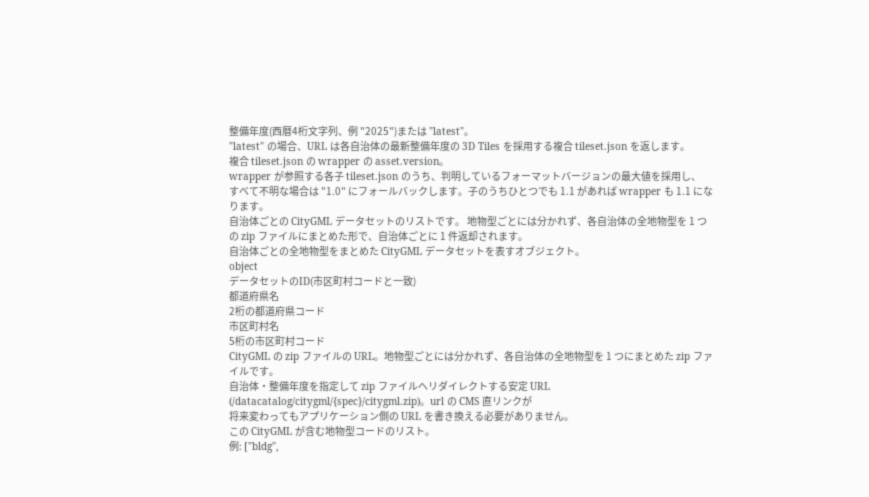整備年度(西暦4桁文字列、例 "2025")または "latest"。
"latest" の場合、URL は各自治体の最新整備年度の 3D Tiles を採用する複合 tileset.json を返します。
複合 tileset.json の wrapper の asset.version。
wrapper が参照する各子 tileset.json のうち、判明しているフォーマットバージョンの最大値を採用し、
すべて不明な場合は "1.0" にフォールバックします。子のうちひとつでも 1.1 があれば wrapper も 1.1 になります。
自治体ごとの CityGML データセットのリストです。 地物型ごとには分かれず、各自治体の全地物型を 1 つの zip ファイルにまとめた形で、自治体ごとに 1 件返却されます。
自治体ごとの全地物型をまとめた CityGML データセットを表すオブジェクト。
object
データセットのID(市区町村コードと一致)
都道府県名
2桁の都道府県コード
市区町村名
5桁の市区町村コード
CityGML の zip ファイルの URL。地物型ごとには分かれず、各自治体の全地物型を 1 つにまとめた zip ファイルです。
自治体・整備年度を指定して zip ファイルへリダイレクトする安定 URL
(/datacatalog/citygml/{spec}/citygml.zip)。url の CMS 直リンクが
将来変わってもアプリケーション側の URL を書き換える必要がありません。
この CityGML が含む地物型コードのリスト。
例: ["bldg",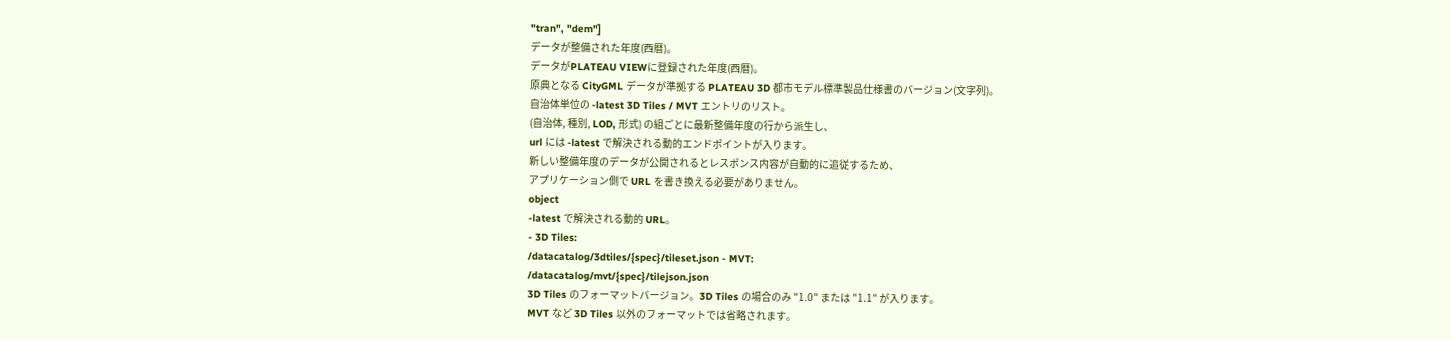"tran", "dem"]
データが整備された年度(西暦)。
データがPLATEAU VIEWに登録された年度(西暦)。
原典となる CityGML データが準拠する PLATEAU 3D 都市モデル標準製品仕様書のバージョン(文字列)。
自治体単位の -latest 3D Tiles / MVT エントリのリスト。
(自治体, 種別, LOD, 形式) の組ごとに最新整備年度の行から派生し、
url には -latest で解決される動的エンドポイントが入ります。
新しい整備年度のデータが公開されるとレスポンス内容が自動的に追従するため、
アプリケーション側で URL を書き換える必要がありません。
object
-latest で解決される動的 URL。
- 3D Tiles:
/datacatalog/3dtiles/{spec}/tileset.json - MVT:
/datacatalog/mvt/{spec}/tilejson.json
3D Tiles のフォーマットバージョン。3D Tiles の場合のみ "1.0" または "1.1" が入ります。
MVT など 3D Tiles 以外のフォーマットでは省略されます。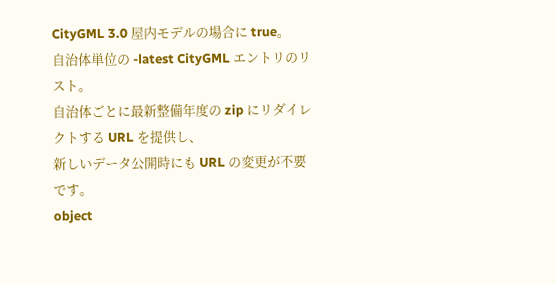CityGML 3.0 屋内モデルの場合に true。
自治体単位の -latest CityGML エントリのリスト。
自治体ごとに最新整備年度の zip にリダイレクトする URL を提供し、
新しいデータ公開時にも URL の変更が不要です。
object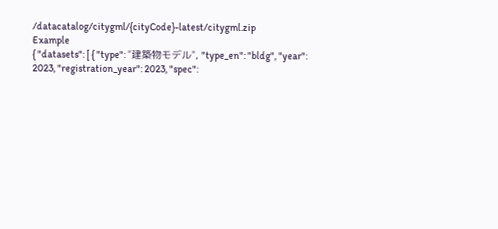/datacatalog/citygml/{cityCode}-latest/citygml.zip
Example
{ "datasets": [ { "type": "建築物モデル", "type_en": "bldg", "year": 2023, "registration_year": 2023, "spec":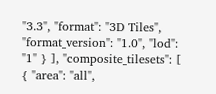"3.3", "format": "3D Tiles", "format_version": "1.0", "lod": "1" } ], "composite_tilesets": [ { "area": "all",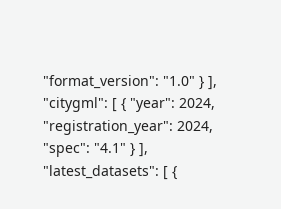"format_version": "1.0" } ], "citygml": [ { "year": 2024, "registration_year": 2024, "spec": "4.1" } ], "latest_datasets": [ {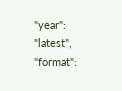"year": "latest", "format":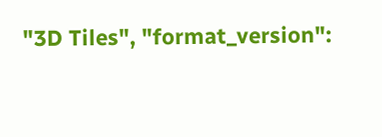"3D Tiles", "format_version":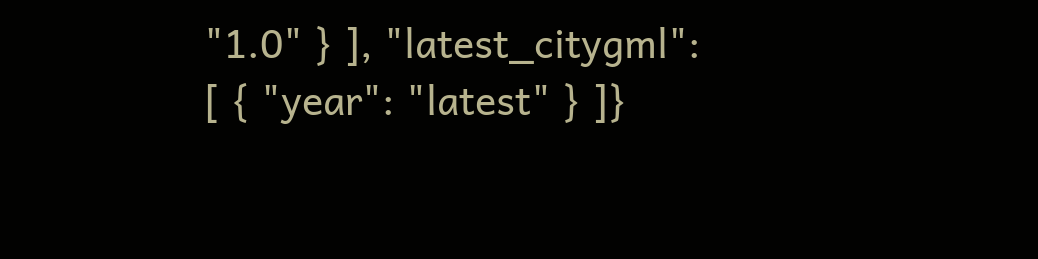"1.0" } ], "latest_citygml": [ { "year": "latest" } ]}